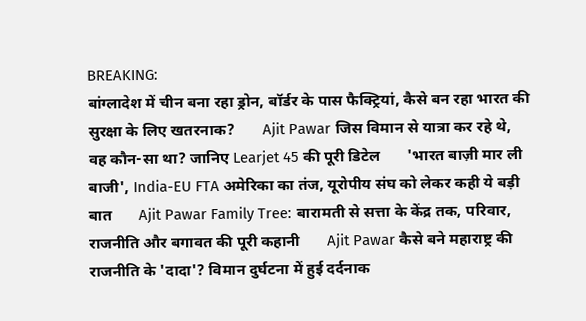BREAKING:
बांग्लादेश में चीन बना रहा ड्रोन, बॉर्डर के पास फैक्ट्रियां, कैसे बन रहा भारत की सुरक्षा के लिए खतरनाक?       Ajit Pawar जिस विमान से यात्रा कर रहे थे, वह कौन-सा था? जानिए Learjet 45 की पूरी डिटेल       'भारत बाज़ी मार ली बाजी', India-EU FTA अमेरिका का तंज, यूरोपीय संघ को लेकर कही ये बड़ी बात       Ajit Pawar Family Tree: बारामती से सत्ता के केंद्र तक, परिवार, राजनीति और बगावत की पूरी कहानी       Ajit Pawar कैसे बने महाराष्ट्र की राजनीति के 'दादा'? विमान दुर्घटना में हुई दर्दनाक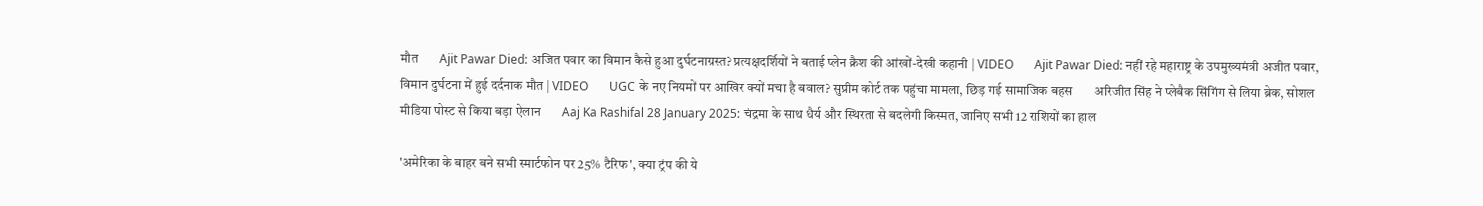मौत       Ajit Pawar Died: अजित पवार का विमान कैसे हुआ दुर्घटनाग्रस्त? प्रत्यक्षदर्शियों ने बताई प्लेन क्रैश की आंखों-देखी कहानी | VIDEO       Ajit Pawar Died: नहीं रहे महाराष्ट्र के उपमुख्यमंत्री अजीत पवार, विमान दुर्घटना में हुई दर्दनाक मौत | VIDEO       UGC के नए नियमों पर आखिर क्यों मचा है बवाल? सुप्रीम कोर्ट तक पहुंचा मामला, छिड़ गई सामाजिक बहस       अरिजीत सिंह ने प्लेबैक सिंगिंग से लिया ब्रेक, सोशल मीडिया पोस्ट से किया बड़ा ऐलान       Aaj Ka Rashifal 28 January 2025: चंद्रमा के साथ धैर्य और स्थिरता से बदलेगी किस्मत, जानिए सभी 12 राशियों का हाल

'अमेरिका के बाहर बने सभी स्मार्टफोन पर 25% टैरिफ', क्या ट्रंप की ये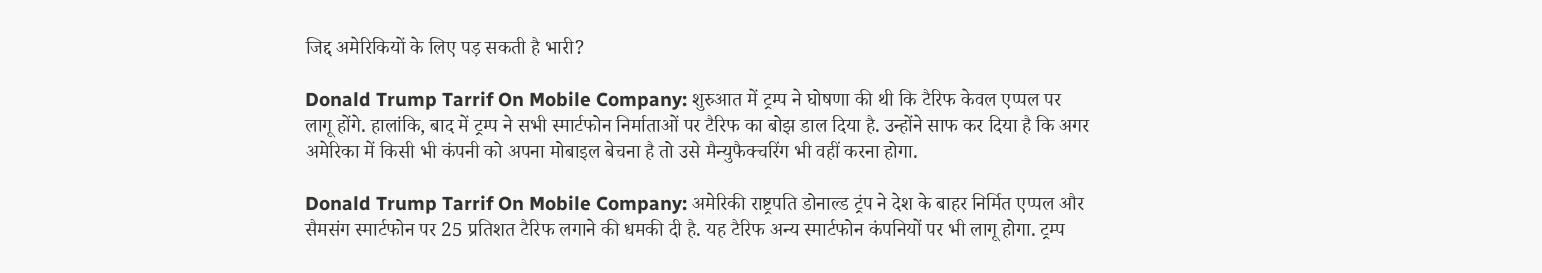जिद्द अमेरिकियों के लिए पड़ सकती है भारी?

Donald Trump Tarrif On Mobile Company: शुरुआत में ट्रम्प ने घोषणा की थी कि टैरिफ केवल एप्पल पर लागू होंगे. हालांकि, बाद में ट्रम्प ने सभी स्मार्टफोन निर्माताओं पर टैरिफ का बोझ डाल दिया है. उन्होंने साफ कर दिया है कि अगर अमेरिका में किसी भी कंपनी को अपना मोबाइल बेचना है तो उसे मैन्युफैक्चरिंग भी वहीं करना होगा.

Donald Trump Tarrif On Mobile Company: अमेरिकी राष्ट्रपति डोनाल्ड ट्रंप ने देश के बाहर निर्मित एप्पल और सैमसंग स्मार्टफोन पर 25 प्रतिशत टैरिफ लगाने की धमकी दी है. यह टैरिफ अन्य स्मार्टफोन कंपनियों पर भी लागू होगा. ट्रम्प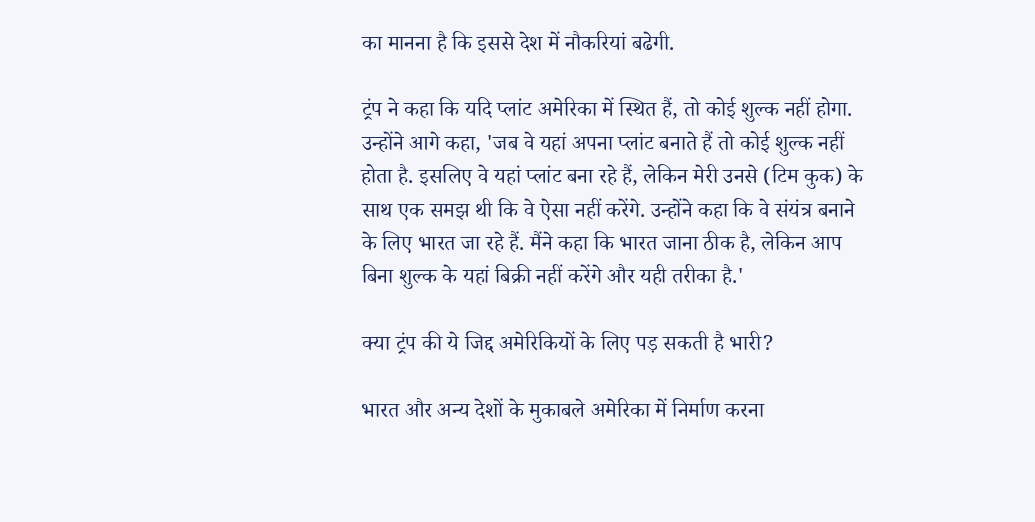का मानना है कि इससे देश में नौकरियां बढेगी.

ट्रंप ने कहा कि यदि प्लांट अमेरिका में स्थित हैं, तो कोई शुल्क नहीं होगा. उन्होंने आगे कहा, 'जब वे यहां अपना प्लांट बनाते हैं तो कोई शुल्क नहीं होता है. इसलिए वे यहां प्लांट बना रहे हैं, लेकिन मेरी उनसे (टिम कुक) के साथ एक समझ थी कि वे ऐसा नहीं करेंगे. उन्होंने कहा कि वे संयंत्र बनाने के लिए भारत जा रहे हैं. मैंने कहा कि भारत जाना ठीक है, लेकिन आप बिना शुल्क के यहां बिक्री नहीं करेंगे और यही तरीका है.'

क्या ट्रंप की ये जिद्द अमेरिकियों के लिए पड़ सकती है भारी?

भारत और अन्य देशों के मुकाबले अमेरिका में निर्माण करना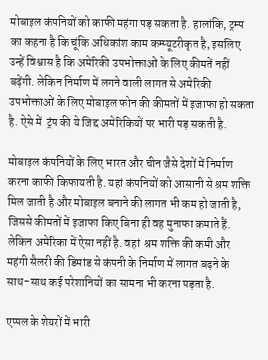मोबाइल कंपनियों को काफी महंगा पड़ सकता है. हालांकि, ट्रम्प का कहना है कि चूंकि अधिकांश काम कम्प्यूटरीकृत है, इसलिए उन्हें विश्वास है कि अमेरिकी उपभोक्ताओं के लिए कीमतें नहीं बढ़ेंगी. लेकिन निर्माण में लगने वाली लागत से अमेरिकी उपभोक्ताओं के लिए मोबाइल फोन की कीमतों में इजाफा हो सकता है. ऐसे में  ट्रंप की ये जिद्द अमेरिकियों पर भारी पड़ सकती है.

मोबाइल कंपनियों के लिए भारत और चीन जैसे देशों में निर्माण करना काफी किफायती है. यहां कंपनियों को आसानी से श्रम शक्ति मिल जाती है और मोबाइल बनाने की लागत भी कम हो जाती है, जिससे कीमतों में इजाफा किए बिना ही वह मुनाफा कमाते हैं. लेकिन अमेरिका में ऐसा नहीं है. वहां  श्रम शक्ति की कमी और महंगी सैलरी की डिमांड से कंपनी के निर्माण में लागत बढ़ने के साथ-साथ कई परेशानियों का सामना भी करना पड़ता है.

एप्पल के शेयरों में भारी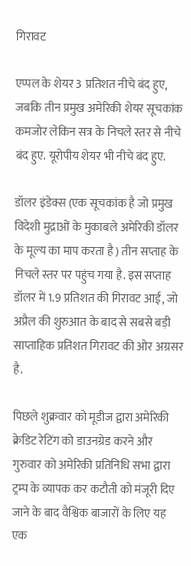गिरावट

एप्पल के शेयर 3 प्रतिशत नीचे बंद हुए, जबकि तीन प्रमुख अमेरिकी शेयर सूचकांक कमजोर लेकिन सत्र के निचले स्तर से नीचे बंद हुए. यूरोपीय शेयर भी नीचे बंद हुए.

डॉलर इंडेक्स (एक सूचकांक है जो प्रमुख विदेशी मुद्राओं के मुकाबले अमेरिकी डॉलर के मूल्य का माप करता है) तीन सप्ताह के निचले स्तर पर पहुंच गया है. इस सप्ताह डॉलर में 1.9 प्रतिशत की गिरावट आई, जो अप्रैल की शुरुआत के बाद से सबसे बड़ी साप्ताहिक प्रतिशत गिरावट की ओर अग्रसर है.

पिछले शुक्रवार को मूडीज द्वारा अमेरिकी क्रेडिट रेटिंग को डाउनग्रेड करने और गुरुवार को अमेरिकी प्रतिनिधि सभा द्वारा ट्रम्प के व्यापक कर कटौती को मंजूरी दिए जाने के बाद वैश्विक बाजारों के लिए यह एक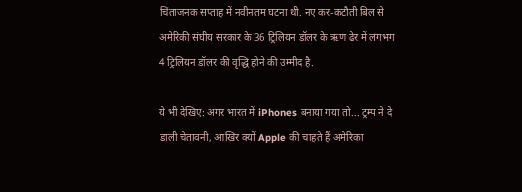चिंताजनक सप्ताह में नवीनतम घटना थी. नए कर-कटौती बिल से अमेरिकी संघीय सरकार के 36 ट्रिलियन डॉलर के ऋण ढेर में लगभग 4 ट्रिलियन डॉलर की वृद्धि होने की उम्मीद है.

ये भी देखिए: अगर भारत में iPhones बनाया गया तो... ट्रम्प ने दे डाली चेतावनी, आखिर क्यों Apple की चाहते हैं अमेरिका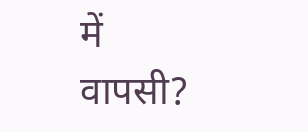में वापसी?